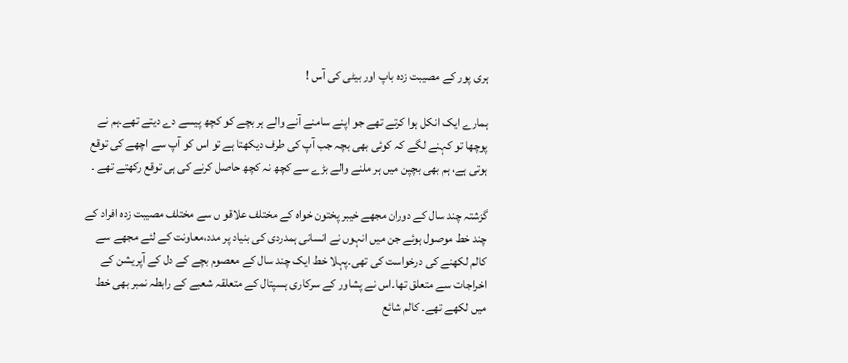ہری پور کے مصیبت زدہ باپ اور بیٹی کی آس !

ہمارے ایک انکل ہوا کرتے تھے جو اپنے سامنے آنے والے ہر بچے کو کچھ پیسے دے دیتے تھے۔ہم نے پوچھا تو کہنے لگے کہ کوئی بھی بچہ جب آپ کی طرف دیکھتا ہے تو اس کو آپ سے اچھے کی توقع ہوتی ہے، ہم بھی بچپن میں ہر ملنے والے بڑے سے کچھ نہ کچھ حاصل کرنے کی ہی توقع رکھتے تھے ۔

گزشتہ چند سال کے دوران مجھے خیبر پختون خواہ کے مختلف علاقو ں سے مختلف مصیبت زدہ افراد کے چند خط موصول ہوئے جن میں انہوں نے انسانی ہمدردی کی بنیاد پر مدد،معاونت کے لئے مجھے سے کالم لکھنے کی درخواست کی تھی۔پہلا خط ایک چند سال کے معصوم بچے کے دل کے آپریشن کے اخراجات سے متعلق تھا۔اس نے پشاور کے سرکاری ہسپتال کے متعلقہ شعبے کے رابطہ نمبر بھی خط میں لکھے تھے۔ کالم شائع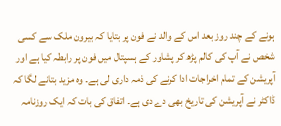ہونے کے چند روز بعد اس کے والد نے فون پر بتایا کہ بیرون ملک سے کسی شخص نے آپ کی کالم پڑھ کر پشاور کے ہسپتال میں فون پر رابطہ کیا ہے اور آپریشن کے تمام اخراجات ادا کرنے کی ذمہ داری لی ہے۔ وہ مزید بتانے لگا کہ ڈاکٹر نے آپریشن کی تاریخ بھی دے دی ہے۔ اتفاق کی بات کہ ایک روزنامہ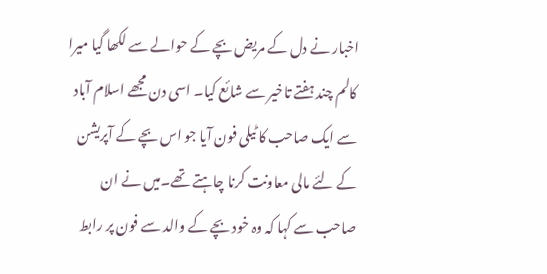اخبار نے دل کے مریض بچے کے حوالے سے لکھا گیا میرا کالم چند ہفتے تاخیر سے شائع کیا۔ اسی دن مجھے اسلام آباد سے ایک صاحب کا ٹیلی فون آیا جو اس بچے کے آپریشن کے لئے مالی معاونت کرنا چاہتے تھے۔میں نے ان صاحب سے کہا کہ وہ خود بچے کے والد سے فون پر رابط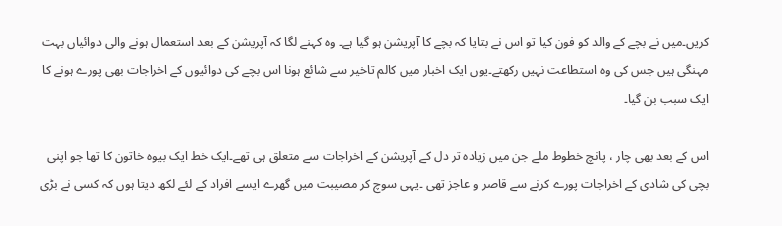کریں۔میں نے بچے کے والد کو فون کیا تو اس نے بتایا کہ بچے کا آپریشن ہو گیا ہے۔ وہ کہنے لگا کہ آپریشن کے بعد استعمال ہونے والی دوائیاں بہت مہنگی ہیں جس کی وہ استطاعت نہیں رکھتے۔یوں ایک اخبار میں کالم تاخیر سے شائع ہونا اس بچے کی دوائیوں کے اخراجات بھی پورے ہونے کا ایک سبب بن گیا۔

اس کے بعد بھی چار ، پانچ خطوط ملے جن میں زیادہ تر دل کے آپریشن کے اخراجات سے متعلق ہی تھے۔ایک خط ایک بیوہ خاتون کا تھا جو اپنی بچی کی شادی کے اخراجات پورے کرنے سے قاصر و عاجز تھی ۔یہی سوچ کر مصیبت میں گھرے ایسے افراد کے لئے لکھ دیتا ہوں کہ کسی نے بڑی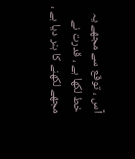آس ، توقع سے مجھے یہ خط لکھا ہے ، قدرت نے مجھے لکھنے کا ہنر دیا ہے ،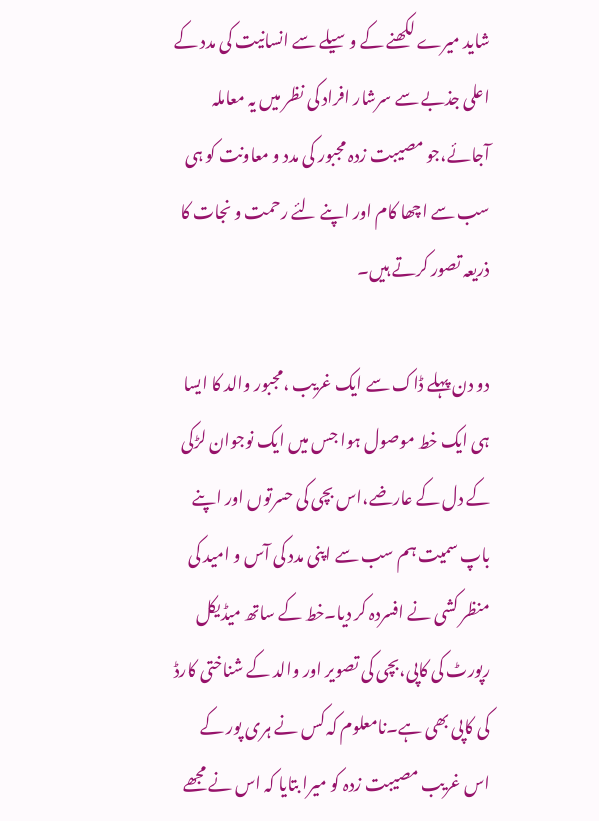شاید میرے لکھنے کے وسیلے سے انسانیت کی مدد کے اعلی جذبے سے سرشار افراد کی نظر میں یہ معاملہ آجائے،جو مصیبت زدہ مجبور کی مدد و معاونت کو ہی سب سے اچھا کام اور اپنے لئے رحمت و نجات کا ذریعہ تصور کرتے ہیں۔

دو دن پہلے ڈاک سے ایک غریب ،مجبور والد کا ایسا ہی ایک خط موصول ہوا جس میں ایک نوجوان لڑکی کے دل کے عارضے،اس بچی کی حسرتوں اور اپنے باپ سمیت ہم سب سے اپنی مدد کی آس و امید کی منظر کشی نے افسردہ کر دیا۔خط کے ساتھ میڈیکل رپورٹ کی کاپی،بچی کی تصویر اور والد کے شناختی کارڈ کی کاپی بھی ہے۔نامعلوم کہ کس نے ہری پور کے اس غریب مصیبت زدہ کو میرا بتایا کہ اس نے مجھے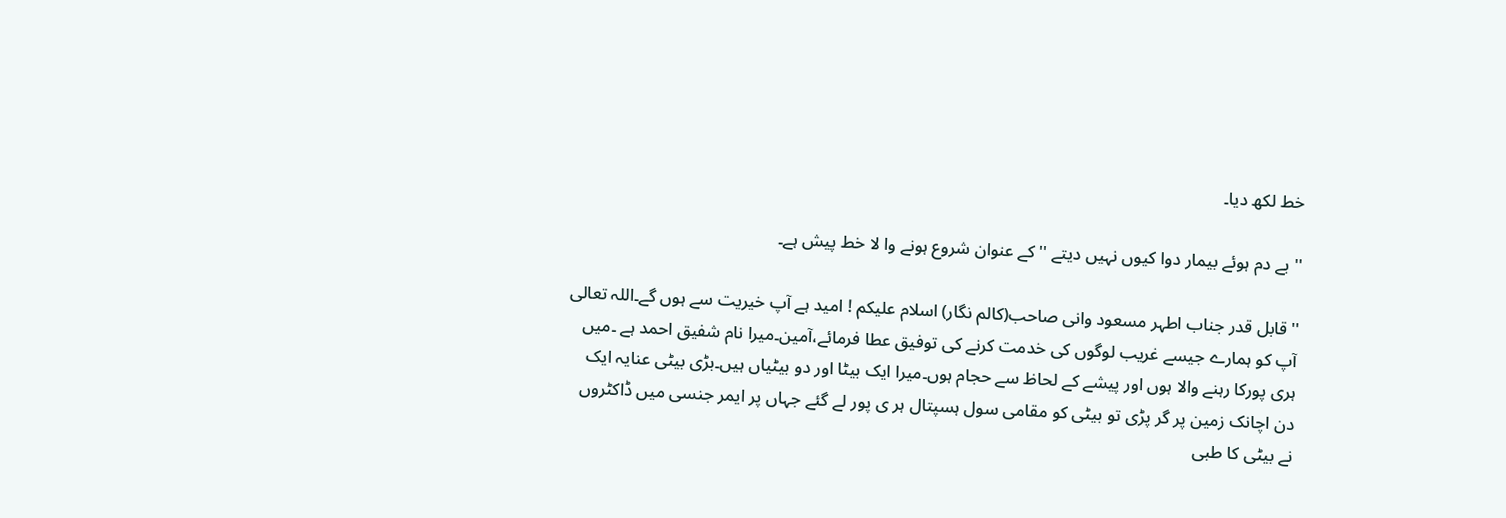خط لکھ دیا۔

'' بے دم ہوئے بیمار دوا کیوں نہیں دیتے '' کے عنوان شروع ہونے وا لا خط پیش ہے۔

''قابل قدر جناب اطہر مسعود وانی صاحب(کالم نگار) اسلام علیکم ! امید ہے آپ خیریت سے ہوں گے۔اللہ تعالی آپ کو ہمارے جیسے غریب لوگوں کی خدمت کرنے کی توفیق عطا فرمائے،آمین۔میرا نام شفیق احمد ہے ۔میں ہری پورکا رہنے والا ہوں اور پیشے کے لحاظ سے حجام ہوں۔میرا ایک بیٹا اور دو بیٹیاں ہیں۔بڑی بیٹی عنایہ ایک دن اچانک زمین پر گر پڑی تو بیٹی کو مقامی سول ہسپتال ہر ی پور لے گئے جہاں پر ایمر جنسی میں ڈاکٹروں نے بیٹی کا طبی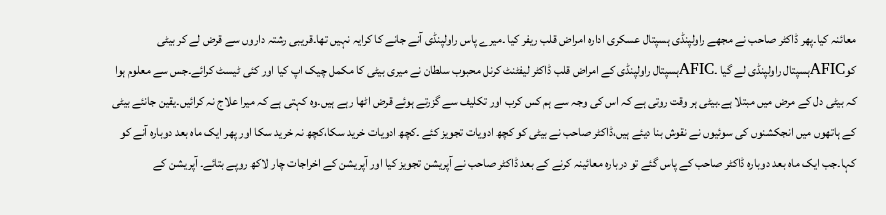معائنہ کیا۔پھر ڈاکٹر صاحب نے مجھے راولپنڈی ہسپتال عسکری ادارہ امراض قلب ریفر کیا ۔میرے پاس راولپنڈی آنے جانے کا کرایہ نہیں تھا۔قریبی رشتہ داروں سے قرض لے کر بیٹی کوAFICہسپتال راولپنڈی لے گیا ۔AFICہسپتال راولپنڈی کے امراض قلب ڈاکٹر لیفٹنٹ کرنل محبوب سلطان نے میری بیٹی کا مکمل چیک اپ کیا اور کئی ٹیسٹ کرائے۔جس سے معلوم ہوا کہ بیٹی دل کے مرض میں مبتلا ہے۔بیٹی ہر وقت روتی ہے کہ اس کی وجہ سے ہم کس کرب اور تکلیف سے گزرتے ہوئے قرض اٹھا رہے ہیں۔وہ کہتی ہے کہ میرا علاج نہ کرائیں۔یقین جانئے بیٹی کے ہاتھوں میں انجکشنوں کی سوئیوں نے نقوش بنا دیئے ہیں،ڈاکٹر صاحب نے بیٹی کو کچھ ادویات تجویز کئے ۔کچھ ادویات خرید سکا،کچھ نہ خرید سکا اور پھر ایک ماہ بعد دوبارہ آنے کو کہا۔جب ایک ماہ بعد دوبارہ ڈاکٹر صاحب کے پاس گئے تو دربارہ معائینہ کرنے کے بعد ڈاکٹر صاحب نے آپریشن تجویز کیا اور آپریشن کے اخراجات چار لاکھ روپے بتائے۔ آپریشن کے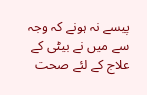پیسے نہ ہونے کہ وجہ سے میں نے بیٹی کے علاج کے لئے صحت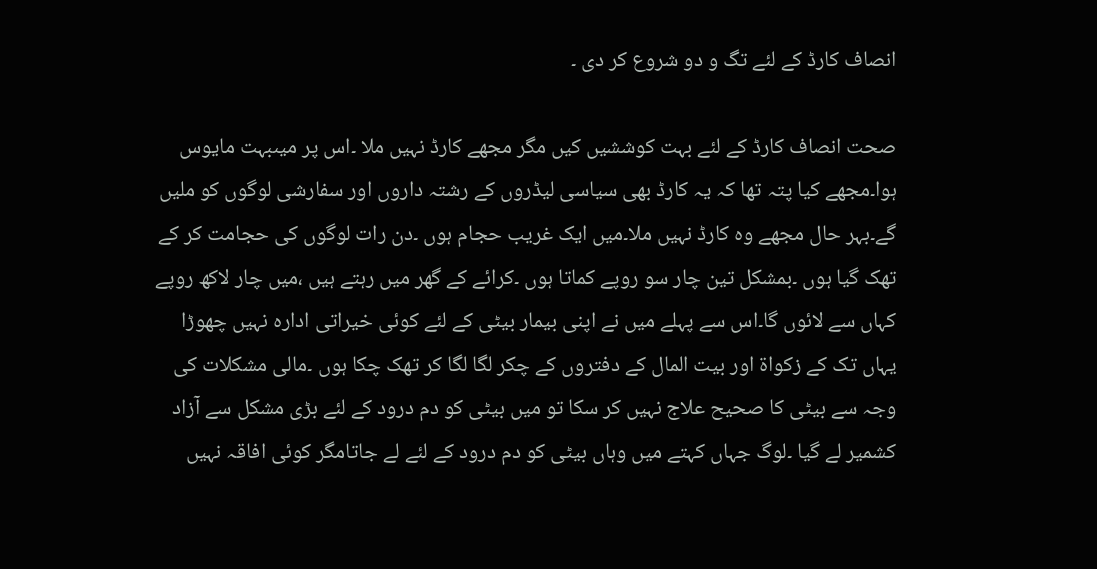انصاف کارڈ کے لئے تگ و دو شروع کر دی ۔

صحت انصاف کارڈ کے لئے بہت کوششیں کیں مگر مجھے کارڈ نہیں ملا ۔اس پر میںبہت مایوس ہوا۔مجھے کیا پتہ تھا کہ یہ کارڈ بھی سیاسی لیڈروں کے رشتہ داروں اور سفارشی لوگوں کو ملیں گے۔بہر حال مجھے وہ کارڈ نہیں ملا۔میں ایک غریب حجام ہوں ۔دن رات لوگوں کی حجامت کر کے تھک گیا ہوں ۔بمشکل تین چار سو روپے کماتا ہوں ۔کرائے کے گھر میں رہتے ہیں ،میں چار لاکھ روپے کہاں سے لائوں گا۔اس سے پہلے میں نے اپنی بیمار بیٹی کے لئے کوئی خیراتی ادارہ نہیں چھوڑا یہاں تک کے زکواة اور بیت المال کے دفتروں کے چکر لگا لگا کر تھک چکا ہوں ۔مالی مشکلات کی وجہ سے بیٹی کا صحیح علاج نہیں کر سکا تو میں بیٹی کو دم درود کے لئے بڑی مشکل سے آزاد کشمیر لے گیا ۔لوگ جہاں کہتے میں وہاں بیٹی کو دم درود کے لئے لے جاتامگر کوئی افاقہ نہیں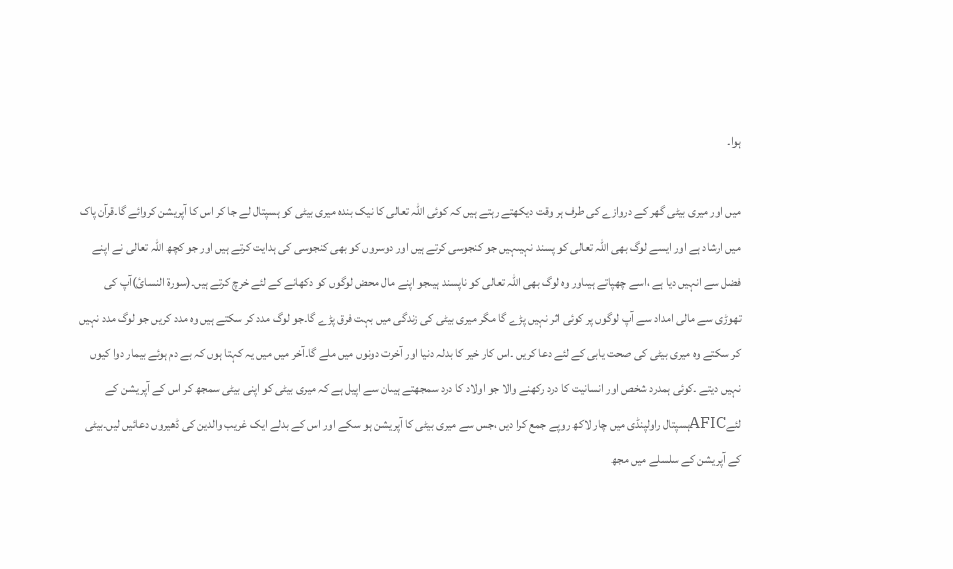ہوا۔

میں اور میری بیٹی گھر کے دروازے کی طرف ہر وقت دیکھتے رہتے ہیں کہ کوئی اللہ تعالی کا نیک بندہ میری بیٹی کو ہسپتال لے جا کر اس کا آپریشن کروائے گا۔قرآن پاک میں ارشاد ہے اور ایسے لوگ بھی اللہ تعالی کو پسند نہیںہیں جو کنجوسی کرتے ہیں اور دوسروں کو بھی کنجوسی کی ہدایت کرتے ہیں اور جو کچھ اللہ تعالی نے اپنے فضل سے انہیں دیا ہے ،اسے چھپاتے ہیںاور وہ لوگ بھی اللہ تعالی کو ناپسند ہیںجو اپنے مال محض لوگوں کو دکھانے کے لئے خرچ کرتے ہیں۔(سورة النسائ)آپ کی تھوڑی سے مالی امداد سے آپ لوگوں پر کوئی اثر نہیں پڑے گا مگر میری بیٹی کی زندگی میں بہت فرق پڑے گا۔جو لوگ مدد کر سکتے ہیں وہ مدد کریں جو لوگ مدد نہیں کر سکتے وہ میری بیٹی کی صحت یابی کے لئے دعا کریں ۔اس کار خیر کا بدلہ دنیا اور آخرت دونوں میں ملے گا۔آخر میں میں یہ کہتا ہوں کہ بے دم ہوئے بیمار دوا کیوں نہیں دیتے ۔کوئی ہمدرد شخص اور انسانیت کا درد رکھنے والا جو اولاد کا درد سمجھتے ہیںان سے اپیل ہے کہ میری بیٹی کو اپنی بیٹی سمجھ کر اس کے آپریشن کے لئےAFICہسپتال راولپنڈی میں چار لاکھ روپے جمع کرا دیں ،جس سے میری بیٹی کا آپریشن ہو سکے اور اس کے بدلے ایک غریب والدین کی ڈھیروں دعائیں لیں۔بیٹی کے آپریشن کے سلسلے میں مجھ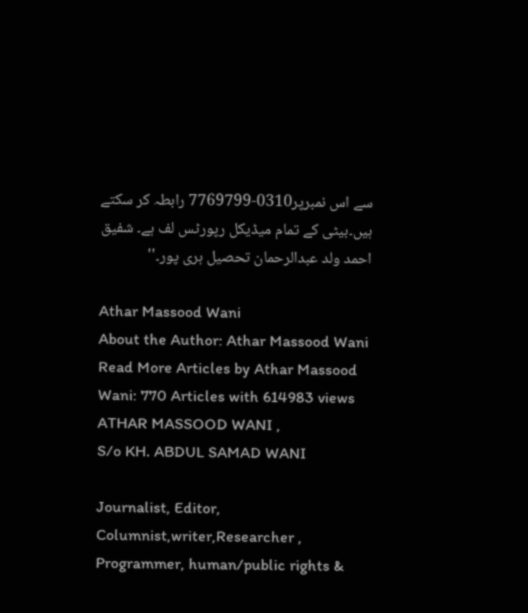سے اس نمبرپر0310-7769799 رابطہ کر سکتے ہیں۔بیٹی کے تمام میڈیکل رپورٹس لف ہے۔ شفیق احمد ولد عبدالرحمان تحصیل ہری پور۔''

Athar Massood Wani
About the Author: Athar Massood Wani Read More Articles by Athar Massood Wani: 770 Articles with 614983 views ATHAR MASSOOD WANI ,
S/o KH. ABDUL SAMAD WANI

Journalist, Editor, Columnist,writer,Researcher , Programmer, human/public rights &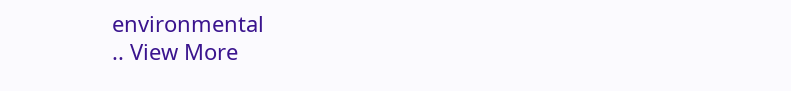environmental
.. View More